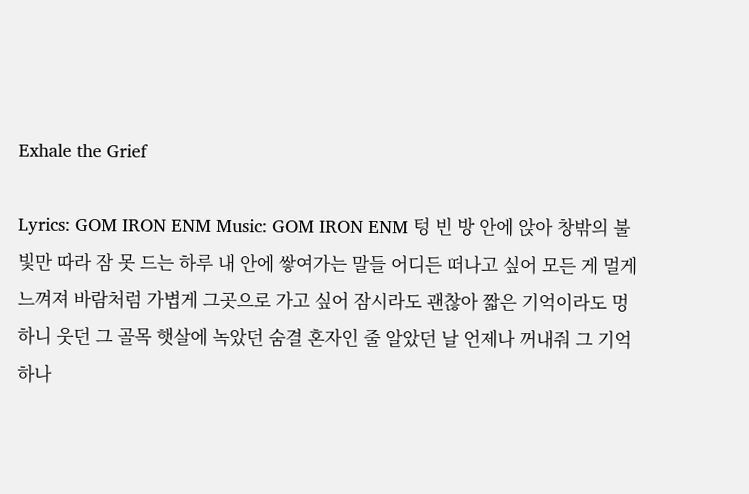Exhale the Grief

Lyrics: GOM IRON ENM Music: GOM IRON ENM 텅 빈 방 안에 앉아 창밖의 불빛만 따라 잠 못 드는 하루 내 안에 쌓여가는 말들 어디든 떠나고 싶어 모든 게 멀게 느껴져 바람처럼 가볍게 그곳으로 가고 싶어 잠시라도 괜찮아 짧은 기억이라도 멍하니 웃던 그 골목 햇살에 녹았던 숨결 혼자인 줄 알았던 날 언제나 꺼내줘 그 기억 하나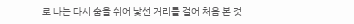로 나는 다시 숨을 쉬어 낯선 거리를 걸어 처음 본 것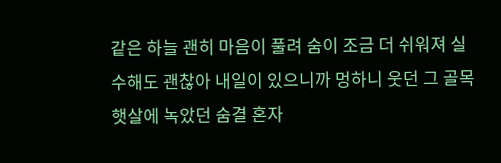같은 하늘 괜히 마음이 풀려 숨이 조금 더 쉬워져 실수해도 괜찮아 내일이 있으니까 멍하니 웃던 그 골목 햇살에 녹았던 숨결 혼자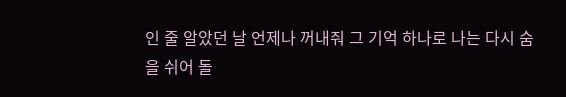인 줄 알았던 날 언제나 꺼내줘 그 기억 하나로 나는 다시 숨을 쉬어 돌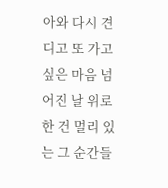아와 다시 견디고 또 가고 싶은 마음 넘어진 날 위로한 건 멀리 있는 그 순간들